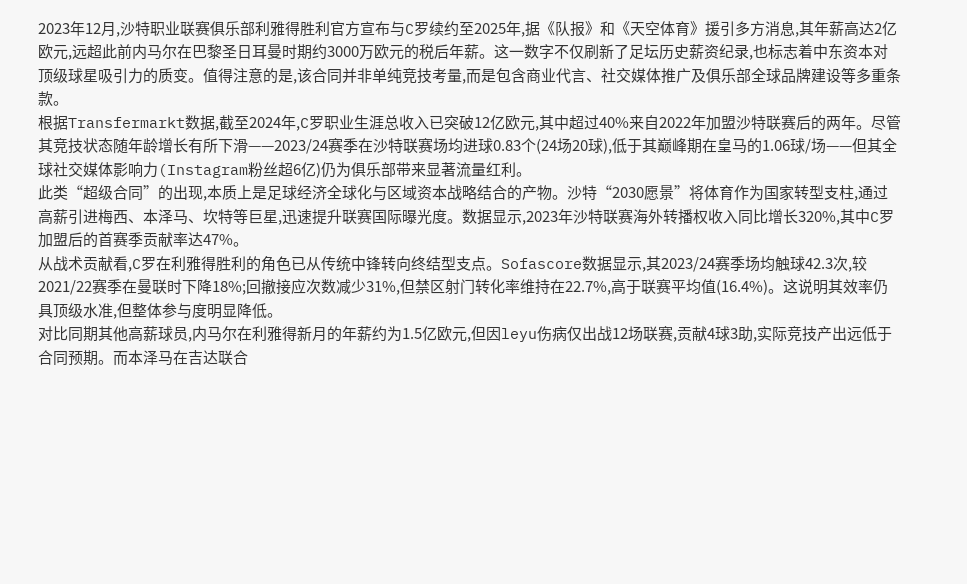2023年12月,沙特职业联赛俱乐部利雅得胜利官方宣布与C罗续约至2025年,据《队报》和《天空体育》援引多方消息,其年薪高达2亿欧元,远超此前内马尔在巴黎圣日耳曼时期约3000万欧元的税后年薪。这一数字不仅刷新了足坛历史薪资纪录,也标志着中东资本对顶级球星吸引力的质变。值得注意的是,该合同并非单纯竞技考量,而是包含商业代言、社交媒体推广及俱乐部全球品牌建设等多重条款。
根据Transfermarkt数据,截至2024年,C罗职业生涯总收入已突破12亿欧元,其中超过40%来自2022年加盟沙特联赛后的两年。尽管其竞技状态随年龄增长有所下滑——2023/24赛季在沙特联赛场均进球0.83个(24场20球),低于其巅峰期在皇马的1.06球/场——但其全球社交媒体影响力(Instagram粉丝超6亿)仍为俱乐部带来显著流量红利。
此类“超级合同”的出现,本质上是足球经济全球化与区域资本战略结合的产物。沙特“2030愿景”将体育作为国家转型支柱,通过高薪引进梅西、本泽马、坎特等巨星,迅速提升联赛国际曝光度。数据显示,2023年沙特联赛海外转播权收入同比增长320%,其中C罗加盟后的首赛季贡献率达47%。
从战术贡献看,C罗在利雅得胜利的角色已从传统中锋转向终结型支点。Sofascore数据显示,其2023/24赛季场均触球42.3次,较2021/22赛季在曼联时下降18%;回撤接应次数减少31%,但禁区射门转化率维持在22.7%,高于联赛平均值(16.4%)。这说明其效率仍具顶级水准,但整体参与度明显降低。
对比同期其他高薪球员,内马尔在利雅得新月的年薪约为1.5亿欧元,但因leyu伤病仅出战12场联赛,贡献4球3助,实际竞技产出远低于合同预期。而本泽马在吉达联合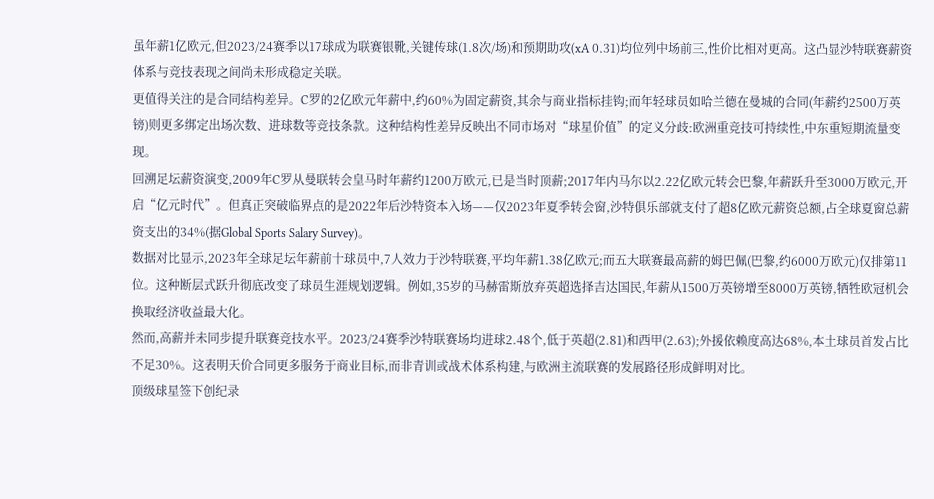虽年薪1亿欧元,但2023/24赛季以17球成为联赛银靴,关键传球(1.8次/场)和预期助攻(xA 0.31)均位列中场前三,性价比相对更高。这凸显沙特联赛薪资体系与竞技表现之间尚未形成稳定关联。
更值得关注的是合同结构差异。C罗的2亿欧元年薪中,约60%为固定薪资,其余与商业指标挂钩;而年轻球员如哈兰德在曼城的合同(年薪约2500万英镑)则更多绑定出场次数、进球数等竞技条款。这种结构性差异反映出不同市场对“球星价值”的定义分歧:欧洲重竞技可持续性,中东重短期流量变现。
回溯足坛薪资演变,2009年C罗从曼联转会皇马时年薪约1200万欧元,已是当时顶薪;2017年内马尔以2.22亿欧元转会巴黎,年薪跃升至3000万欧元,开启“亿元时代”。但真正突破临界点的是2022年后沙特资本入场——仅2023年夏季转会窗,沙特俱乐部就支付了超8亿欧元薪资总额,占全球夏窗总薪资支出的34%(据Global Sports Salary Survey)。
数据对比显示,2023年全球足坛年薪前十球员中,7人效力于沙特联赛,平均年薪1.38亿欧元;而五大联赛最高薪的姆巴佩(巴黎,约6000万欧元)仅排第11位。这种断层式跃升彻底改变了球员生涯规划逻辑。例如,35岁的马赫雷斯放弃英超选择吉达国民,年薪从1500万英镑增至8000万英镑,牺牲欧冠机会换取经济收益最大化。
然而,高薪并未同步提升联赛竞技水平。2023/24赛季沙特联赛场均进球2.48个,低于英超(2.81)和西甲(2.63);外援依赖度高达68%,本土球员首发占比不足30%。这表明天价合同更多服务于商业目标,而非青训或战术体系构建,与欧洲主流联赛的发展路径形成鲜明对比。
顶级球星签下创纪录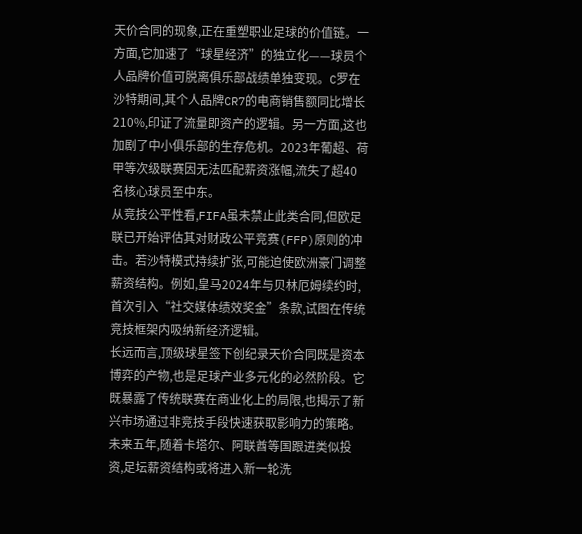天价合同的现象,正在重塑职业足球的价值链。一方面,它加速了“球星经济”的独立化——球员个人品牌价值可脱离俱乐部战绩单独变现。C罗在沙特期间,其个人品牌CR7的电商销售额同比增长210%,印证了流量即资产的逻辑。另一方面,这也加剧了中小俱乐部的生存危机。2023年葡超、荷甲等次级联赛因无法匹配薪资涨幅,流失了超40名核心球员至中东。
从竞技公平性看,FIFA虽未禁止此类合同,但欧足联已开始评估其对财政公平竞赛(FFP)原则的冲击。若沙特模式持续扩张,可能迫使欧洲豪门调整薪资结构。例如,皇马2024年与贝林厄姆续约时,首次引入“社交媒体绩效奖金”条款,试图在传统竞技框架内吸纳新经济逻辑。
长远而言,顶级球星签下创纪录天价合同既是资本博弈的产物,也是足球产业多元化的必然阶段。它既暴露了传统联赛在商业化上的局限,也揭示了新兴市场通过非竞技手段快速获取影响力的策略。未来五年,随着卡塔尔、阿联酋等国跟进类似投资,足坛薪资结构或将进入新一轮洗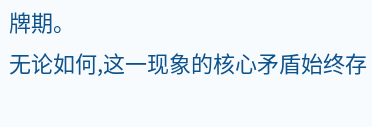牌期。
无论如何,这一现象的核心矛盾始终存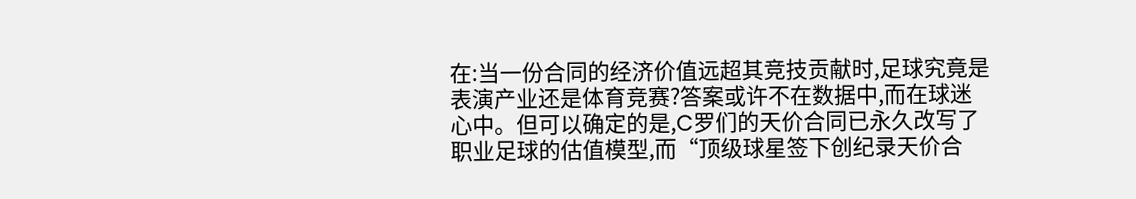在:当一份合同的经济价值远超其竞技贡献时,足球究竟是表演产业还是体育竞赛?答案或许不在数据中,而在球迷心中。但可以确定的是,C罗们的天价合同已永久改写了职业足球的估值模型,而“顶级球星签下创纪录天价合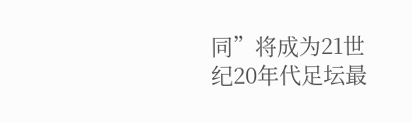同”将成为21世纪20年代足坛最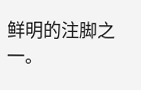鲜明的注脚之一。